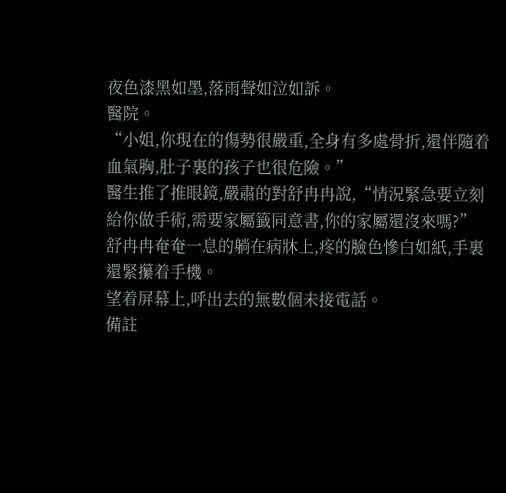夜色漆黑如墨,落雨聲如泣如訴。
醫院。
“小姐,你現在的傷勢很嚴重,全身有多處骨折,還伴隨着血氣胸,肚子裏的孩子也很危險。”
醫生推了推眼鏡,嚴肅的對舒冉冉說,“情況緊急要立刻給你做手術,需要家屬籤同意書,你的家屬還沒來嗎?”
舒冉冉奄奄一息的躺在病牀上,疼的臉色慘白如紙,手裏還緊攥着手機。
望着屏幕上,呼出去的無數個未接電話。
備註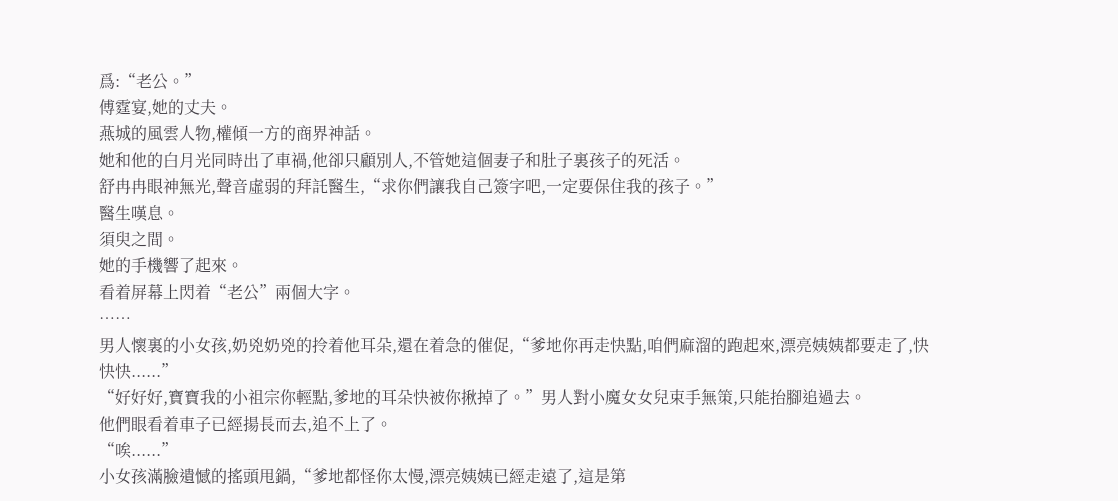爲:“老公。”
傅霆宴,她的丈夫。
燕城的風雲人物,權傾一方的商界神話。
她和他的白月光同時出了車禍,他卻只顧別人,不管她這個妻子和肚子裏孩子的死活。
舒冉冉眼神無光,聲音虛弱的拜託醫生,“求你們讓我自己簽字吧,一定要保住我的孩子。”
醫生嘆息。
須臾之間。
她的手機響了起來。
看着屏幕上閃着“老公”兩個大字。
……
男人懷裏的小女孩,奶兇奶兇的拎着他耳朵,還在着急的催促,“爹地你再走快點,咱們麻溜的跑起來,漂亮姨姨都要走了,快快快......”
“好好好,寶寶我的小祖宗你輕點,爹地的耳朵快被你揪掉了。”男人對小魔女女兒束手無策,只能抬腳追過去。
他們眼看着車子已經揚長而去,追不上了。
“唉......”
小女孩滿臉遺憾的搖頭甩鍋,“爹地都怪你太慢,漂亮姨姨已經走遠了,這是第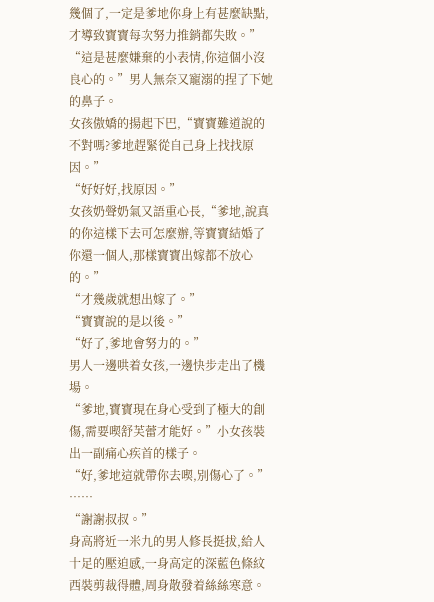幾個了,一定是爹地你身上有甚麼缺點,才導致寶寶每次努力推銷都失敗。”
“這是甚麼嫌棄的小表情,你這個小沒良心的。”男人無奈又寵溺的捏了下她的鼻子。
女孩傲嬌的揚起下巴,“寶寶難道說的不對嗎?爹地趕緊從自己身上找找原因。”
“好好好,找原因。”
女孩奶聲奶氣又語重心長,“爹地,說真的你這樣下去可怎麼辦,等寶寶結婚了你還一個人,那樣寶寶出嫁都不放心的。”
“才幾歲就想出嫁了。”
“寶寶說的是以後。”
“好了,爹地會努力的。”
男人一邊哄着女孩,一邊快步走出了機場。
“爹地,寶寶現在身心受到了極大的創傷,需要喫舒芙蕾才能好。”小女孩裝出一副痛心疾首的樣子。
“好,爹地這就帶你去喫,別傷心了。”
……
“謝謝叔叔。”
身高將近一米九的男人修長挺拔,給人十足的壓迫感,一身高定的深藍色條紋西裝剪裁得體,周身散發着絲絲寒意。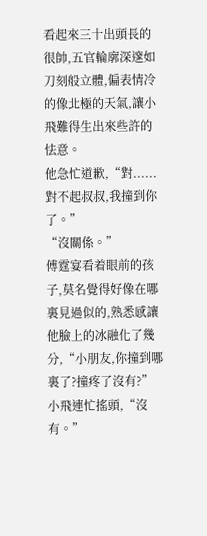看起來三十出頭長的很帥,五官輪廓深邃如刀刻般立體,偏表情冷的像北極的天氣,讓小飛難得生出來些許的怯意。
他急忙道歉,“對......對不起叔叔,我撞到你了。”
“沒關係。”
傅霆宴看着眼前的孩子,莫名覺得好像在哪裏見過似的,熟悉感讓他臉上的冰融化了幾分,“小朋友,你撞到哪裏了?撞疼了沒有?”
小飛連忙搖頭,“沒有。”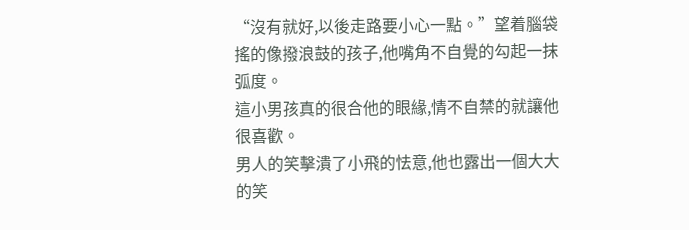“沒有就好,以後走路要小心一點。”望着腦袋搖的像撥浪鼓的孩子,他嘴角不自覺的勾起一抹弧度。
這小男孩真的很合他的眼緣,情不自禁的就讓他很喜歡。
男人的笑擊潰了小飛的怯意,他也露出一個大大的笑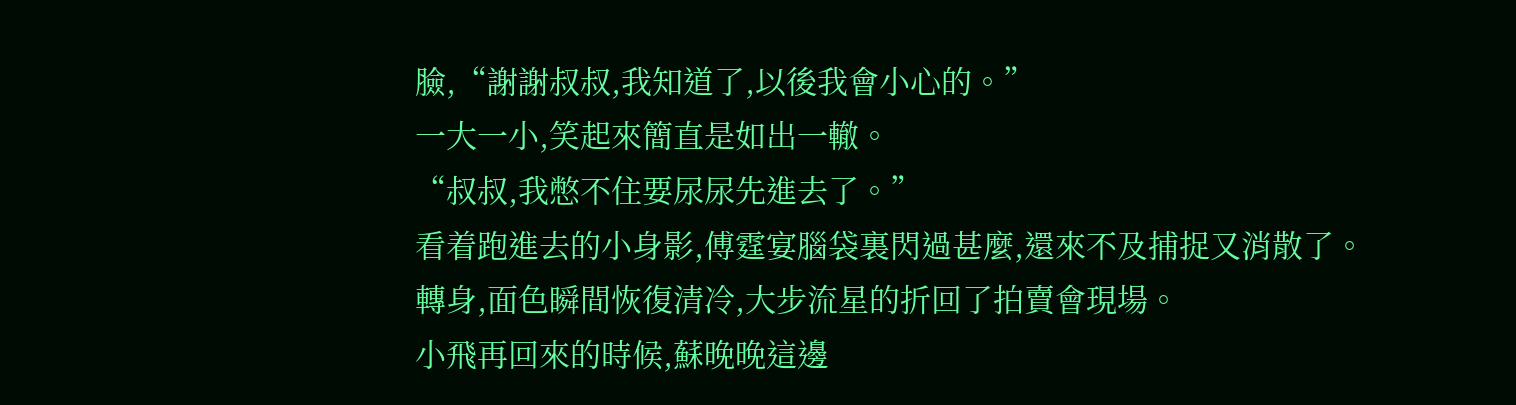臉,“謝謝叔叔,我知道了,以後我會小心的。”
一大一小,笑起來簡直是如出一轍。
“叔叔,我憋不住要尿尿先進去了。”
看着跑進去的小身影,傅霆宴腦袋裏閃過甚麼,還來不及捕捉又消散了。
轉身,面色瞬間恢復清冷,大步流星的折回了拍賣會現場。
小飛再回來的時候,蘇晚晚這邊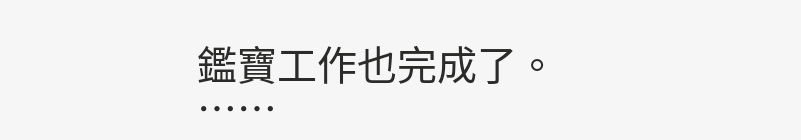鑑寶工作也完成了。
……